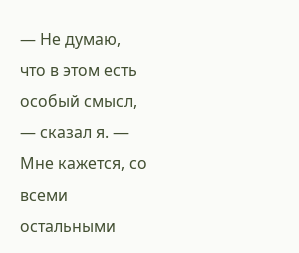— Не думаю, что в этом есть особый смысл, — сказал я. — Мне кажется, со всеми остальными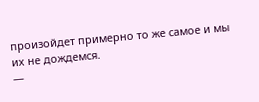произойдет примерно то же самое и мы их не дождемся.
—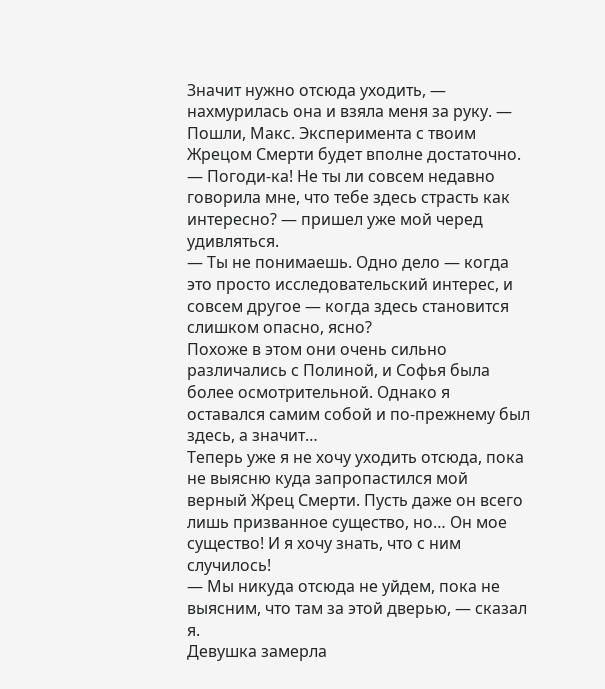Значит нужно отсюда уходить, — нахмурилась она и взяла меня за руку. — Пошли, Макс. Эксперимента с твоим Жрецом Смерти будет вполне достаточно.
— Погоди-ка! Не ты ли совсем недавно говорила мне, что тебе здесь страсть как интересно? — пришел уже мой черед удивляться.
— Ты не понимаешь. Одно дело — когда это просто исследовательский интерес, и совсем другое — когда здесь становится слишком опасно, ясно?
Похоже в этом они очень сильно различались с Полиной, и Софья была более осмотрительной. Однако я оставался самим собой и по-прежнему был здесь, а значит…
Теперь уже я не хочу уходить отсюда, пока не выясню куда запропастился мой верный Жрец Смерти. Пусть даже он всего лишь призванное существо, но… Он мое существо! И я хочу знать, что с ним случилось!
— Мы никуда отсюда не уйдем, пока не выясним, что там за этой дверью, — сказал я.
Девушка замерла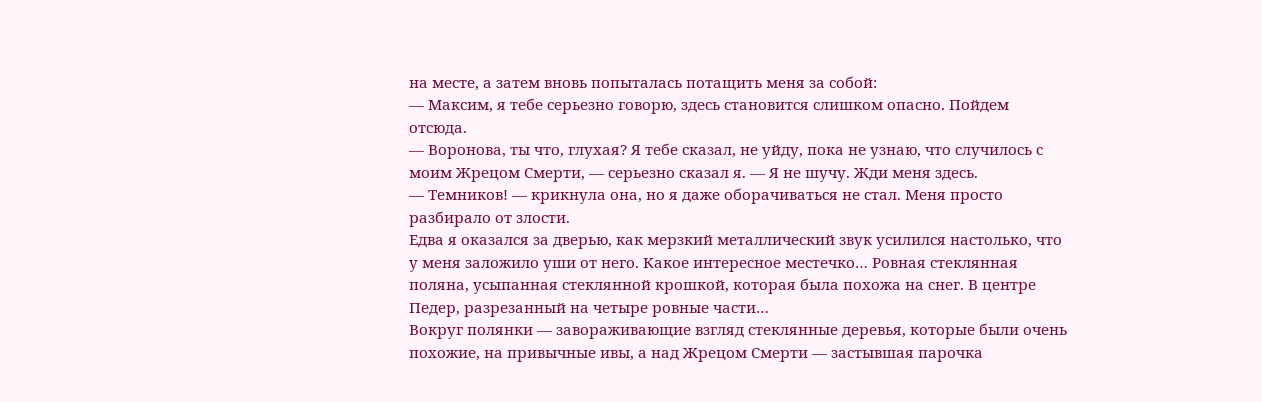на месте, а затем вновь попыталась потащить меня за собой:
— Максим, я тебе серьезно говорю, здесь становится слишком опасно. Пойдем отсюда.
— Воронова, ты что, глухая? Я тебе сказал, не уйду, пока не узнаю, что случилось с моим Жрецом Смерти, — серьезно сказал я. — Я не шучу. Жди меня здесь.
— Темников! — крикнула она, но я даже оборачиваться не стал. Меня просто разбирало от злости.
Едва я оказался за дверью, как мерзкий металлический звук усилился настолько, что у меня заложило уши от него. Какое интересное местечко… Ровная стеклянная поляна, усыпанная стеклянной крошкой, которая была похожа на снег. В центре Педер, разрезанный на четыре ровные части…
Вокруг полянки — завораживающие взгляд стеклянные деревья, которые были очень похожие, на привычные ивы, а над Жрецом Смерти — застывшая парочка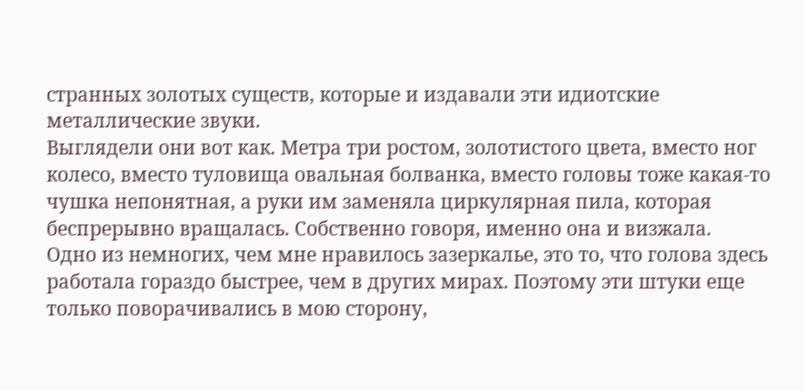странных золотых существ, которые и издавали эти идиотские металлические звуки.
Выглядели они вот как. Метра три ростом, золотистого цвета, вместо ног колесо, вместо туловища овальная болванка, вместо головы тоже какая-то чушка непонятная, а руки им заменяла циркулярная пила, которая беспрерывно вращалась. Собственно говоря, именно она и визжала.
Одно из немногих, чем мне нравилось зазеркалье, это то, что голова здесь работала гораздо быстрее, чем в других мирах. Поэтому эти штуки еще только поворачивались в мою сторону,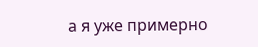а я уже примерно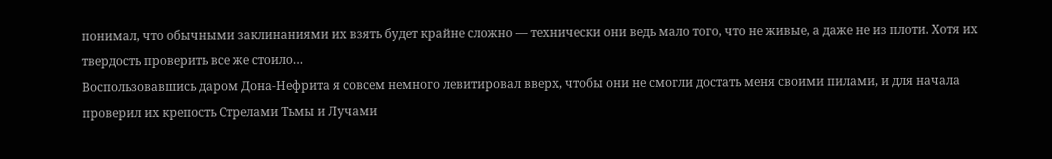понимал, что обычными заклинаниями их взять будет крайне сложно — технически они ведь мало того, что не живые, а даже не из плоти. Хотя их твердость проверить все же стоило…
Воспользовавшись даром Дона-Нефрита я совсем немного левитировал вверх, чтобы они не смогли достать меня своими пилами, и для начала проверил их крепость Стрелами Тьмы и Лучами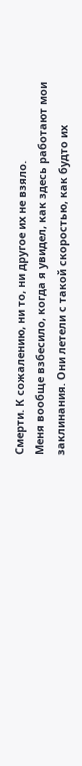Смерти. К сожалению, ни то, ни другое их не взяло.
Меня вообще взбесило, когда я увидел, как здесь работают мои заклинания. Они летели с такой скоростью, как будто их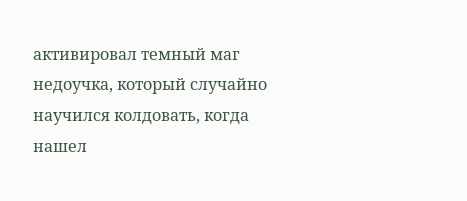активировал темный маг недоучка, который случайно научился колдовать, когда нашел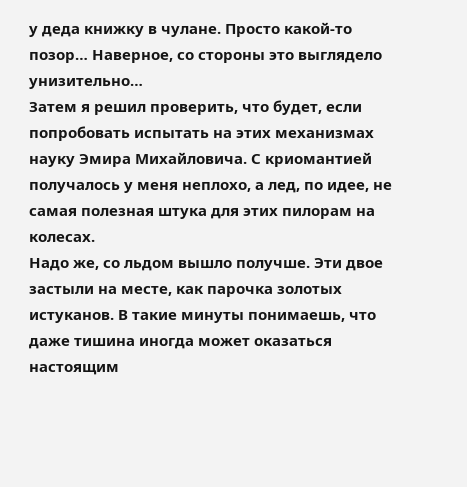у деда книжку в чулане. Просто какой-то позор… Наверное, со стороны это выглядело унизительно…
Затем я решил проверить, что будет, если попробовать испытать на этих механизмах науку Эмира Михайловича. С криомантией получалось у меня неплохо, а лед, по идее, не самая полезная штука для этих пилорам на колесах.
Надо же, со льдом вышло получше. Эти двое застыли на месте, как парочка золотых истуканов. В такие минуты понимаешь, что даже тишина иногда может оказаться настоящим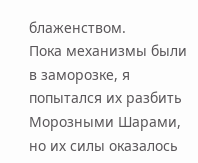блаженством.
Пока механизмы были в заморозке, я попытался их разбить Морозными Шарами, но их силы оказалось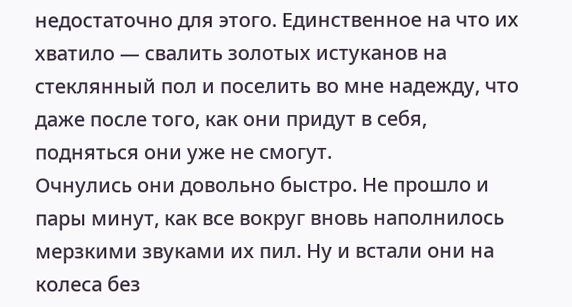недостаточно для этого. Единственное на что их хватило — свалить золотых истуканов на стеклянный пол и поселить во мне надежду, что даже после того, как они придут в себя, подняться они уже не смогут.
Очнулись они довольно быстро. Не прошло и пары минут, как все вокруг вновь наполнилось мерзкими звуками их пил. Ну и встали они на колеса без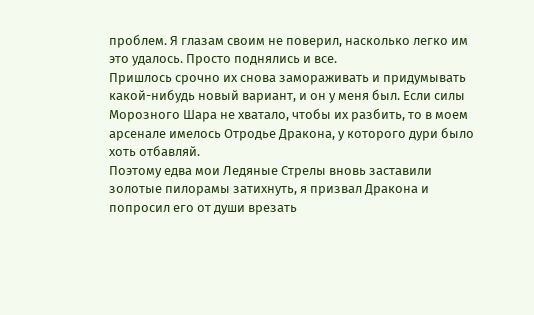проблем. Я глазам своим не поверил, насколько легко им это удалось. Просто поднялись и все.
Пришлось срочно их снова замораживать и придумывать какой-нибудь новый вариант, и он у меня был. Если силы Морозного Шара не хватало, чтобы их разбить, то в моем арсенале имелось Отродье Дракона, у которого дури было хоть отбавляй.
Поэтому едва мои Ледяные Стрелы вновь заставили золотые пилорамы затихнуть, я призвал Дракона и попросил его от души врезать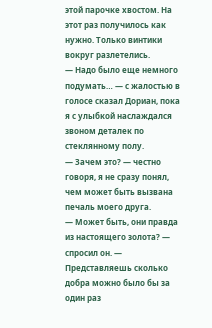этой парочке хвостом. На этот раз получилось как нужно. Только винтики вокруг разлетелись.
— Надо было еще немного подумать… — с жалостью в голосе сказал Дориан, пока я с улыбкой наслаждался звоном деталек по стеклянному полу.
— Зачем это? — честно говоря, я не сразу понял, чем может быть вызвана печаль моего друга.
— Может быть, они правда из настоящего золота? — спросил он. — Представляешь сколько добра можно было бы за один раз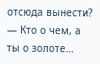отсюда вынести?
— Кто о чем, а ты о золоте…